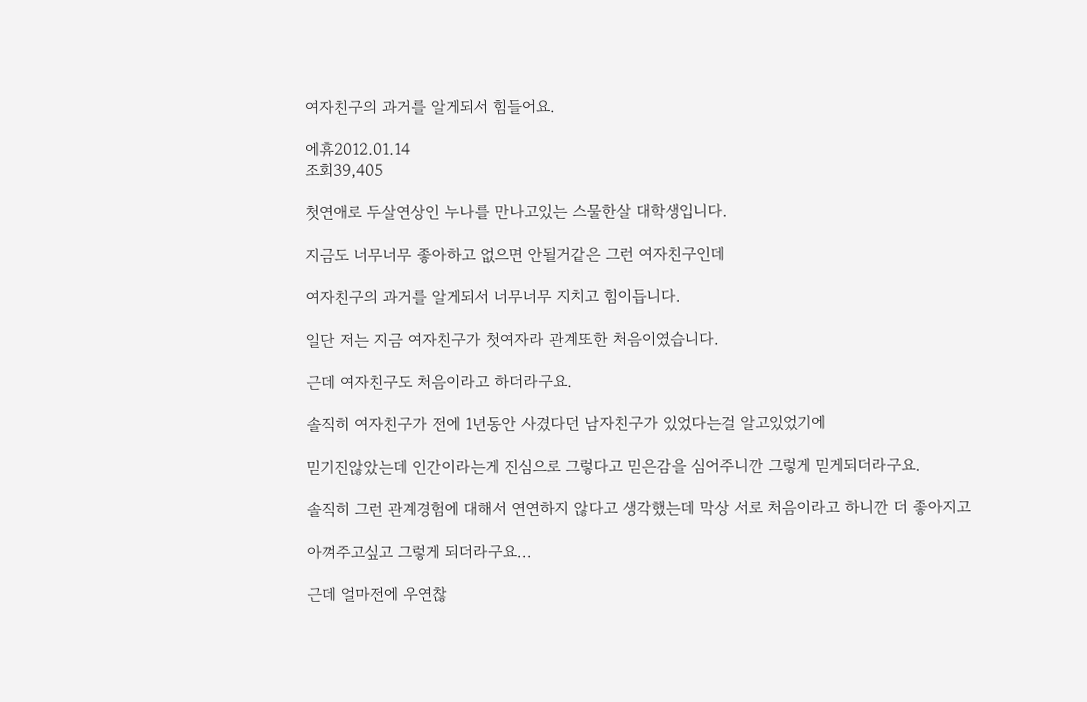여자친구의 과거를 알게되서 힘들어요.

에휴2012.01.14
조회39,405

첫연애로 두살연상인 누나를 만나고있는 스물한살 대학생입니다.

지금도 너무너무 좋아하고 없으면 안될거같은 그런 여자친구인데

여자친구의 과거를 알게되서 너무너무 지치고 힘이듭니다.

일단 저는 지금 여자친구가 첫여자라 관계또한 처음이였습니다.

근데 여자친구도 처음이라고 하더라구요.

솔직히 여자친구가 전에 1년동안 사겼다던 남자친구가 있었다는걸 알고있었기에

믿기진않았는데 인간이라는게 진심으로 그렇다고 믿은감을 심어주니깐 그렇게 믿게되더라구요.

솔직히 그런 관계경험에 대해서 연연하지 않다고 생각했는데 막상 서로 처음이라고 하니깐 더 좋아지고

아껴주고싶고 그렇게 되더라구요...

근데 얼마전에 우연찮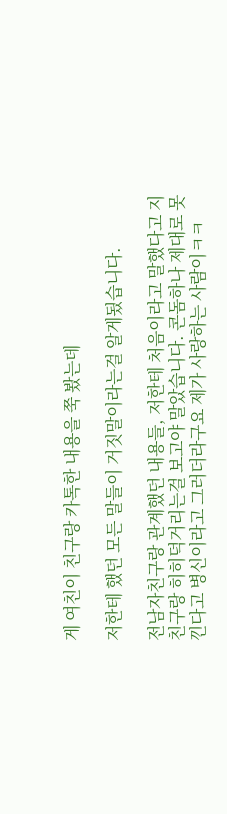게 여친이 친구랑 카톡한 내용을 쭉 봤는데

저한테 했던 모든 말들이 거짓말이라는걸 알게됬습니다.

전남자친구랑 관계했던 내용들, 저한테 처음이라고 말했다고 지친구랑 히히덕거리는걸 보고야 말았습니다. 콘돔하나 제대로 못낀다고 병신이라고 그러더라구요 제가 사랑하는 사람이ㅋㅋ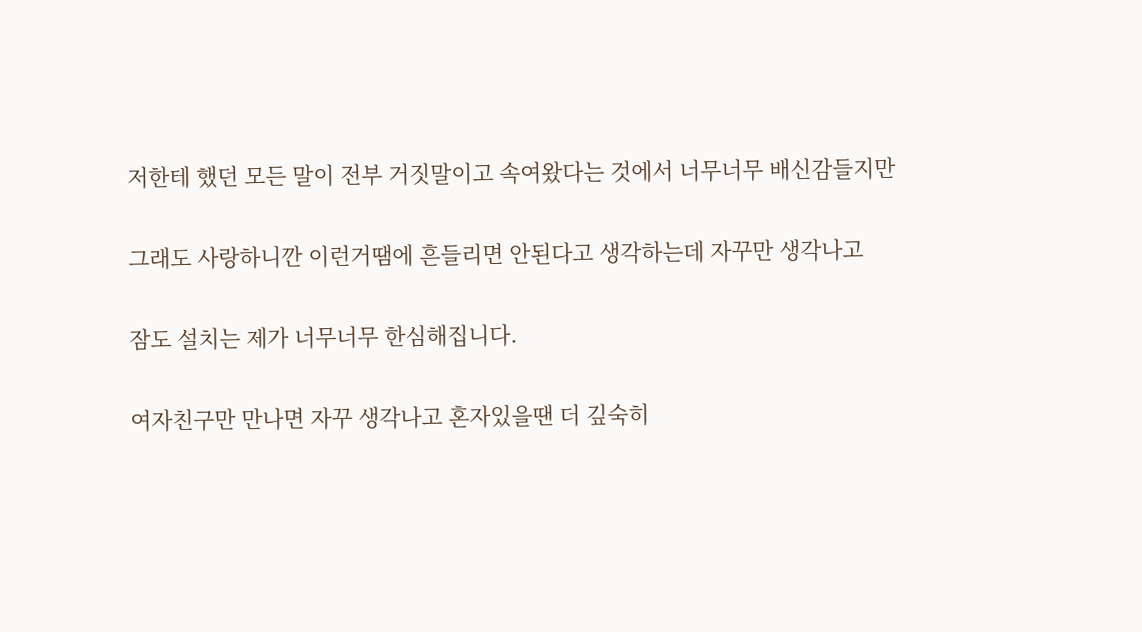저한테 했던 모든 말이 전부 거짓말이고 속여왔다는 것에서 너무너무 배신감들지만

그래도 사랑하니깐 이런거땜에 흔들리면 안된다고 생각하는데 자꾸만 생각나고

잠도 설치는 제가 너무너무 한심해집니다.

여자친구만 만나면 자꾸 생각나고 혼자있을땐 더 깊숙히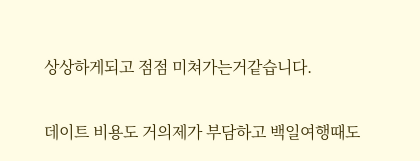상상하게되고 점점 미쳐가는거같습니다.

데이트 비용도 거의제가 부담하고 백일여행때도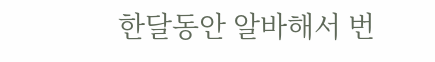한달동안 알바해서 번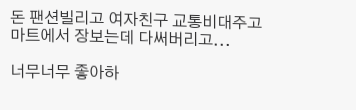돈 팬션빌리고 여자친구 교통비대주고 마트에서 장보는데 다써버리고...

너무너무 좋아하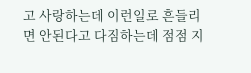고 사랑하는데 이런일로 흔들리면 안된다고 다짐하는데 점점 지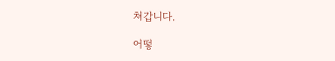쳐갑니다.

어떻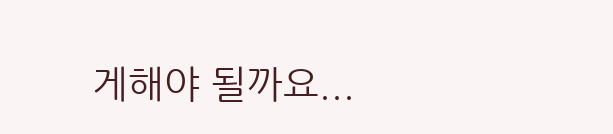게해야 될까요...